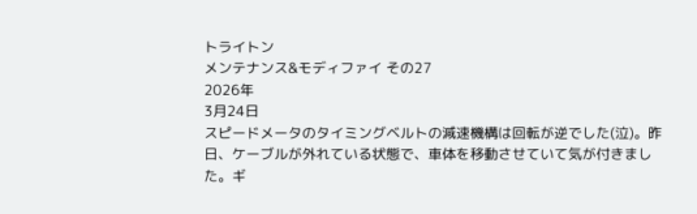トライトン
メンテナンス&モディファイ その27
2026年
3月24日
スピードメータのタイミングベルトの減速機構は回転が逆でした(泣)。昨日、ケーブルが外れている状態で、車体を移動させていて気が付きました。ギ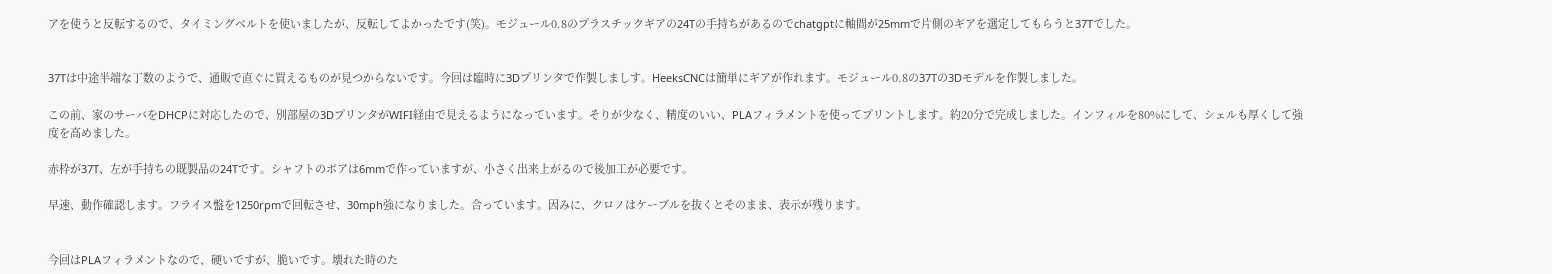アを使うと反転するので、タイミングベルトを使いましたが、反転してよかったです(笑)。モジュール0.8のプラスチックギアの24Tの手持ちがあるのでchatgptに軸間が25mmで片側のギアを選定してもらうと37Tでした。


37Tは中途半端な丁数のようで、通販で直ぐに買えるものが見つからないです。今回は臨時に3Dプリンタで作製しましす。HeeksCNCは簡単にギアが作れます。モジュール0.8の37Tの3Dモデルを作製しました。

この前、家のサーバをDHCPに対応したので、別部屋の3DプリンタがWIFI経由で見えるようになっています。そりが少なく、精度のいい、PLAフィラメントを使ってプリントします。約20分で完成しました。インフィルを80%にして、シェルも厚くして強度を高めました。

赤枠が37T、左が手持ちの既製品の24Tです。シャフトのボアは6mmで作っていますが、小さく出来上がるので後加工が必要です。

早速、動作確認します。フライス盤を1250rpmで回転させ、30mph強になりました。合っています。因みに、クロノはケーブルを抜くとそのまま、表示が残ります。


今回はPLAフィラメントなので、硬いですが、脆いです。壊れた時のた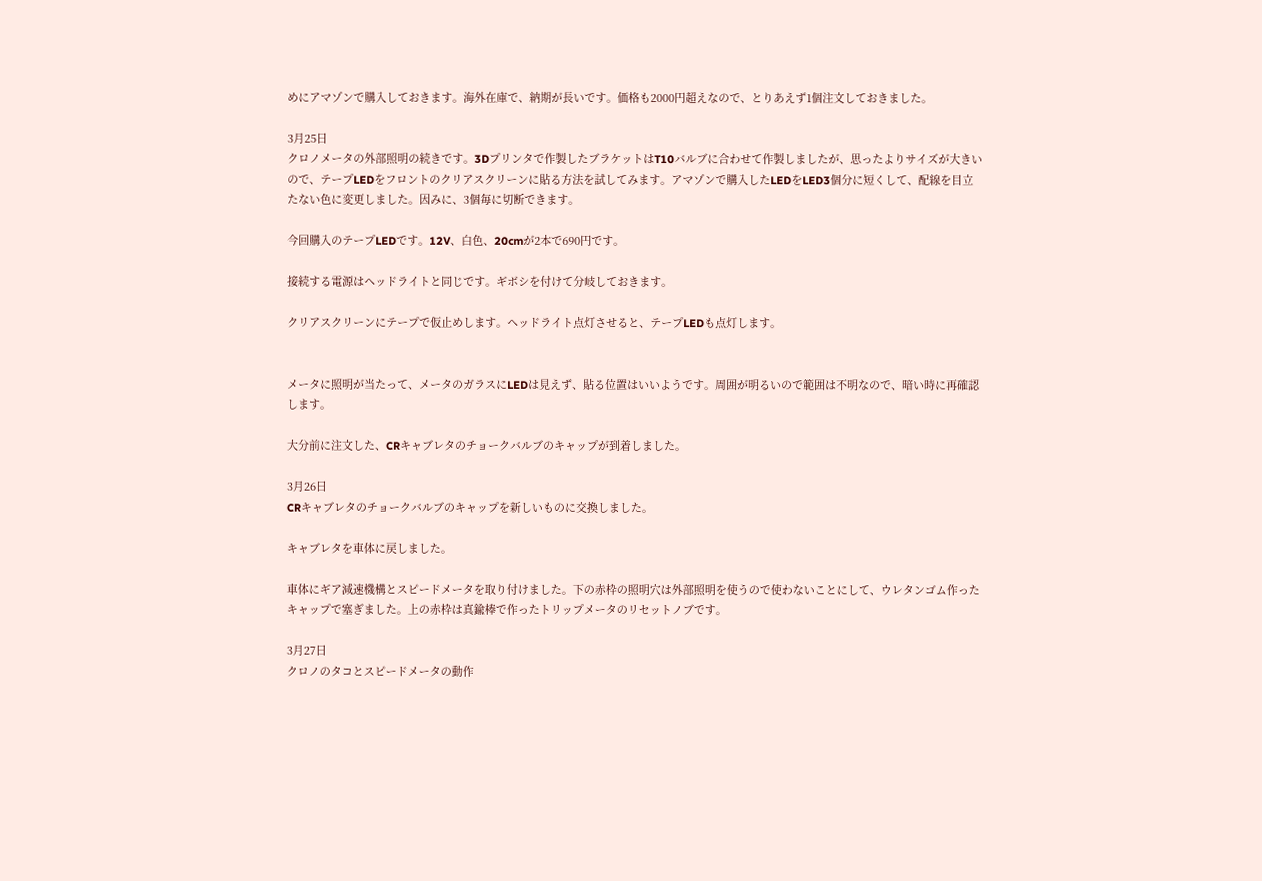めにアマゾンで購入しておきます。海外在庫で、納期が長いです。価格も2000円超えなので、とりあえず1個注文しておきました。

3月25日
クロノメータの外部照明の続きです。3Dプリンタで作製したブラケットはT10バルブに合わせて作製しましたが、思ったよりサイズが大きいので、テープLEDをフロントのクリアスクリーンに貼る方法を試してみます。アマゾンで購入したLEDをLED3個分に短くして、配線を目立たない色に変更しました。因みに、3個毎に切断できます。

今回購入のテープLEDです。12V、白色、20cmが2本で690円です。

接続する電源はヘッドライトと同じです。ギボシを付けて分岐しておきます。

クリアスクリーンにテープで仮止めします。ヘッドライト点灯させると、テープLEDも点灯します。


メータに照明が当たって、メータのガラスにLEDは見えず、貼る位置はいいようです。周囲が明るいので範囲は不明なので、暗い時に再確認します。

大分前に注文した、CRキャブレタのチョークバルブのキャップが到着しました。

3月26日
CRキャブレタのチョークバルブのキャップを新しいものに交換しました。

キャブレタを車体に戻しました。

車体にギア減速機構とスピードメータを取り付けました。下の赤枠の照明穴は外部照明を使うので使わないことにして、ウレタンゴム作ったキャップで塞ぎました。上の赤枠は真鍮棒で作ったトリップメータのリセットノブです。

3月27日
クロノのタコとスピードメータの動作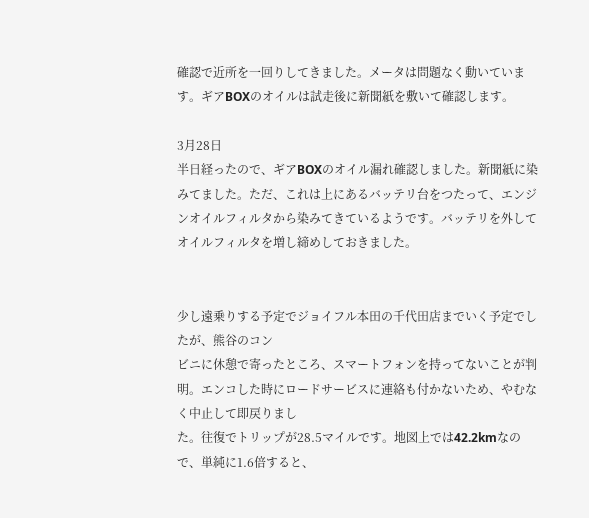確認で近所を一回りしてきました。メータは問題なく動いています。ギアBOXのオイルは試走後に新聞紙を敷いて確認します。

3月28日
半日経ったので、ギアBOXのオイル漏れ確認しました。新聞紙に染みてました。ただ、これは上にあるバッテリ台をつたって、エンジンオイルフィルタから染みてきているようです。バッテリを外してオイルフィルタを増し締めしておきました。


少し遠乗りする予定でジョイフル本田の千代田店までいく予定でしたが、熊谷のコン
ビニに休憩で寄ったところ、スマートフォンを持ってないことが判明。エンコした時にロードサービスに連絡も付かないため、やむなく中止して即戻りまし
た。往復でトリップが28.5マイルです。地図上では42.2kmなので、単純に1.6倍すると、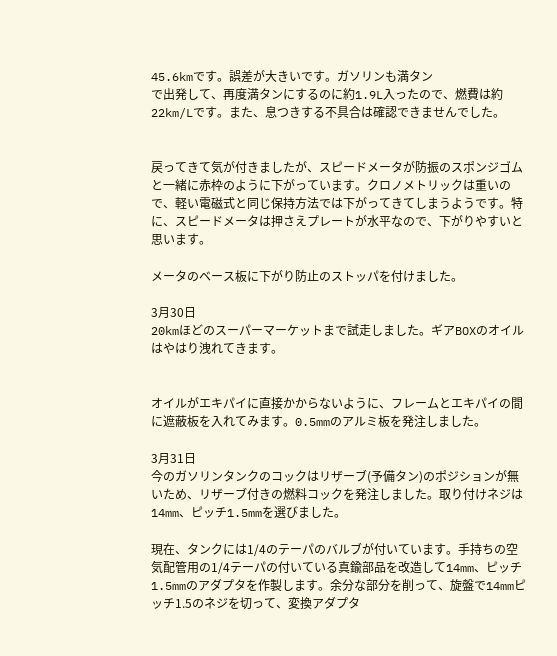45.6kmです。誤差が大きいです。ガソリンも満タン
で出発して、再度満タンにするのに約1.9L入ったので、燃費は約22km/Lです。また、息つきする不具合は確認できませんでした。


戻ってきて気が付きましたが、スピードメータが防振のスポンジゴムと一緒に赤枠のように下がっています。クロノメトリックは重いので、軽い電磁式と同じ保持方法では下がってきてしまうようです。特に、スピードメータは押さえプレートが水平なので、下がりやすいと思います。

メータのベース板に下がり防止のストッパを付けました。

3月30日
20kmほどのスーパーマーケットまで試走しました。ギアBOXのオイルはやはり洩れてきます。


オイルがエキパイに直接かからないように、フレームとエキパイの間に遮蔽板を入れてみます。0.5mmのアルミ板を発注しました。

3月31日
今のガソリンタンクのコックはリザーブ(予備タン)のポジションが無いため、リザーブ付きの燃料コックを発注しました。取り付けネジは14mm、ピッチ1.5mmを選びました。

現在、タンクには1/4のテーパのバルブが付いています。手持ちの空気配管用の1/4テーパの付いている真鍮部品を改造して14mm、ピッチ1.5mmのアダプタを作製します。余分な部分を削って、旋盤で14mmピッチ1.5のネジを切って、変換アダプタ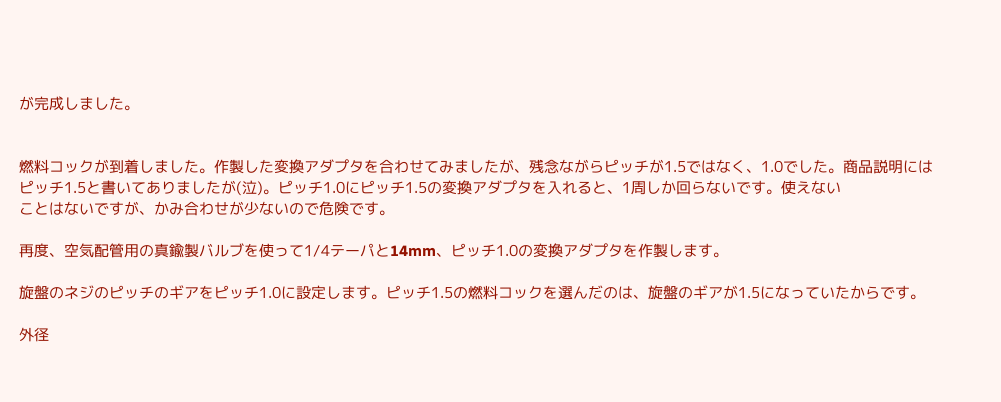が完成しました。


燃料コックが到着しました。作製した変換アダプタを合わせてみましたが、残念ながらピッチが1.5ではなく、1.0でした。商品説明にはピッチ1.5と書いてありましたが(泣)。ピッチ1.0にピッチ1.5の変換アダプタを入れると、1周しか回らないです。使えない
ことはないですが、かみ合わせが少ないので危険です。

再度、空気配管用の真鍮製バルブを使って1/4テーパと14mm、ピッチ1.0の変換アダプタを作製します。

旋盤のネジのピッチのギアをピッチ1.0に設定します。ピッチ1.5の燃料コックを選んだのは、旋盤のギアが1.5になっていたからです。

外径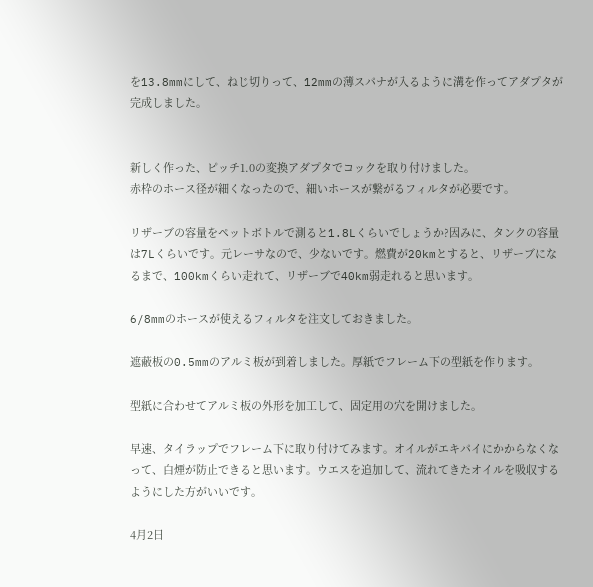を13.8mmにして、ねじ切りって、12mmの薄スパナが入るように溝を作ってアダプタが完成しました。


新しく作った、ピッチ1.0の変換アダプタでコックを取り付けました。
赤枠のホース径が細くなったので、細いホースが繋がるフィルタが必要です。

リザーブの容量をペットボトルで測ると1.8Lくらいでしょうか?因みに、タンクの容量は7Lくらいです。元レーサなので、少ないです。燃費が20kmとすると、リザーブになるまで、100kmくらい走れて、リザーブで40km弱走れると思います。

6/8mmのホースが使えるフィルタを注文しておきました。

遮蔽板の0.5mmのアルミ板が到着しました。厚紙でフレーム下の型紙を作ります。

型紙に合わせてアルミ板の外形を加工して、固定用の穴を開けました。

早速、タイラップでフレーム下に取り付けてみます。オイルがエキパイにかからなくなって、白煙が防止できると思います。ウエスを追加して、流れてきたオイルを吸収するようにした方がいいです。

4月2日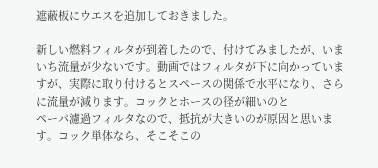遮蔽板にウエスを追加しておきました。

新しい燃料フィルタが到着したので、付けてみましたが、いまいち流量が少ないです。動画ではフィルタが下に向かっていますが、実際に取り付けるとスペースの関係で水平になり、さらに流量が減ります。コックとホースの径が細いのと
ペーパ濾過フィルタなので、抵抗が大きいのが原因と思います。コック単体なら、そこそこの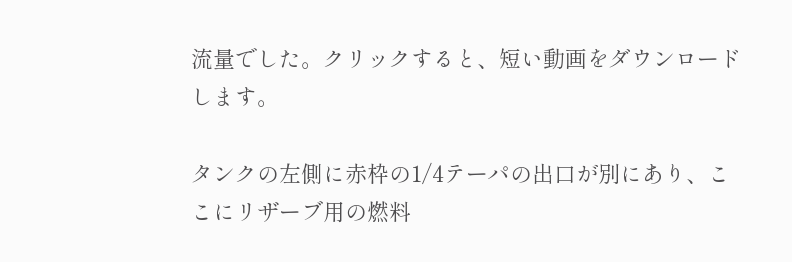流量でした。クリックすると、短い動画をダウンロードします。

タンクの左側に赤枠の1/4テーパの出口が別にあり、ここにリザーブ用の燃料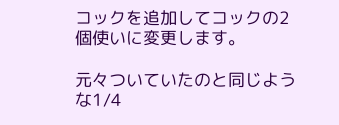コックを追加してコックの2個使いに変更します。

元々ついていたのと同じような1/4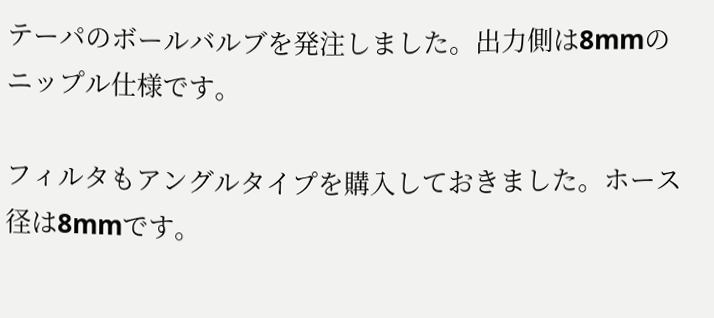テーパのボールバルブを発注しました。出力側は8mmのニップル仕様です。

フィルタもアングルタイプを購入しておきました。ホース径は8mmです。